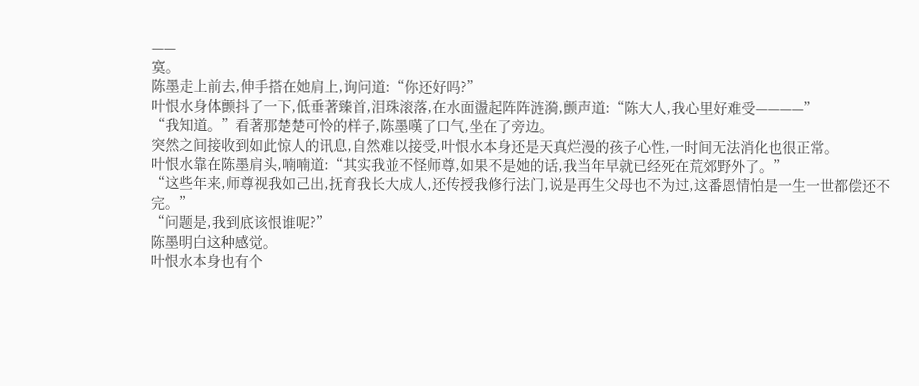——
寞。
陈墨走上前去,伸手搭在她肩上,询问道:“你还好吗?”
叶恨水身体颤抖了一下,低垂著臻首,泪珠滚落,在水面盪起阵阵涟漪,颤声道:“陈大人,我心里好难受————”
“我知道。”看著那楚楚可怜的样子,陈墨嘆了口气,坐在了旁边。
突然之间接收到如此惊人的讯息,自然难以接受,叶恨水本身还是天真烂漫的孩子心性,一时间无法消化也很正常。
叶恨水靠在陈墨肩头,喃喃道:“其实我並不怪师尊,如果不是她的话,我当年早就已经死在荒郊野外了。”
“这些年来,师尊视我如己出,抚育我长大成人,还传授我修行法门,说是再生父母也不为过,这番恩情怕是一生一世都偿还不完。”
“问题是,我到底该恨谁呢?”
陈墨明白这种感觉。
叶恨水本身也有个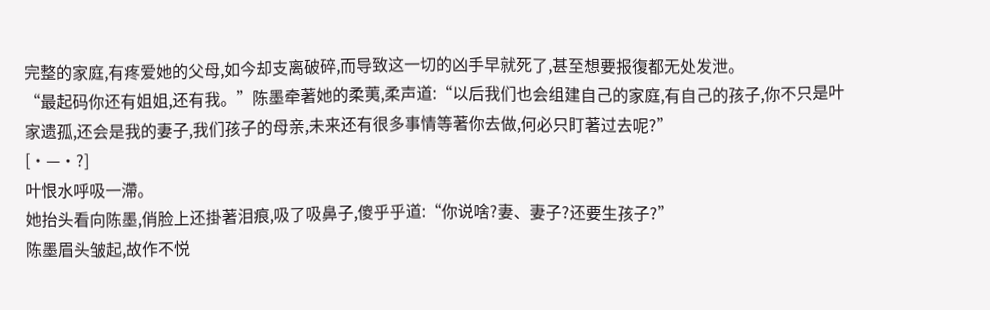完整的家庭,有疼爱她的父母,如今却支离破碎,而导致这一切的凶手早就死了,甚至想要报復都无处发泄。
“最起码你还有姐姐,还有我。”陈墨牵著她的柔荑,柔声道:“以后我们也会组建自己的家庭,有自己的孩子,你不只是叶家遗孤,还会是我的妻子,我们孩子的母亲,未来还有很多事情等著你去做,何必只盯著过去呢?”
[·—·?]
叶恨水呼吸一滯。
她抬头看向陈墨,俏脸上还掛著泪痕,吸了吸鼻子,傻乎乎道:“你说啥?妻、妻子?还要生孩子?”
陈墨眉头皱起,故作不悦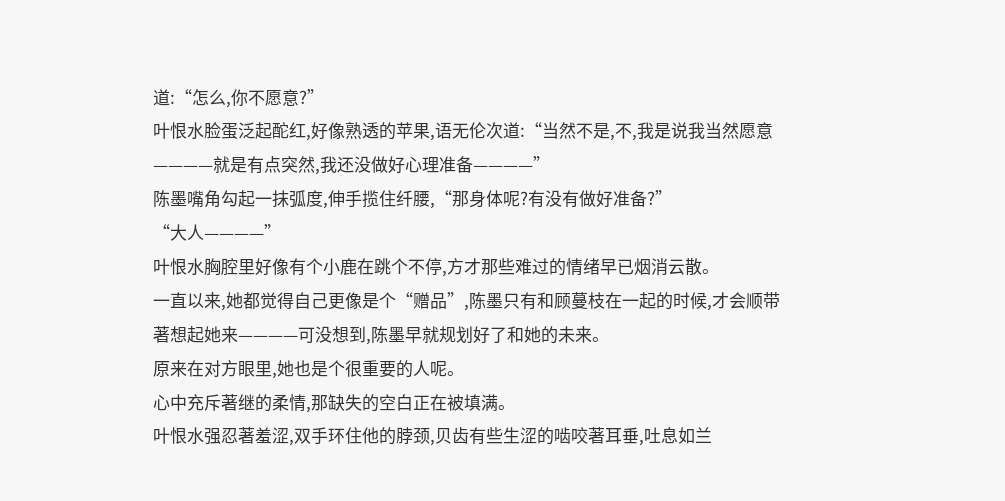道:“怎么,你不愿意?”
叶恨水脸蛋泛起酡红,好像熟透的苹果,语无伦次道:“当然不是,不,我是说我当然愿意————就是有点突然,我还没做好心理准备————”
陈墨嘴角勾起一抹弧度,伸手揽住纤腰,“那身体呢?有没有做好准备?”
“大人————”
叶恨水胸腔里好像有个小鹿在跳个不停,方才那些难过的情绪早已烟消云散。
一直以来,她都觉得自己更像是个“赠品”,陈墨只有和顾蔓枝在一起的时候,才会顺带著想起她来————可没想到,陈墨早就规划好了和她的未来。
原来在对方眼里,她也是个很重要的人呢。
心中充斥著继的柔情,那缺失的空白正在被填满。
叶恨水强忍著羞涩,双手环住他的脖颈,贝齿有些生涩的啮咬著耳垂,吐息如兰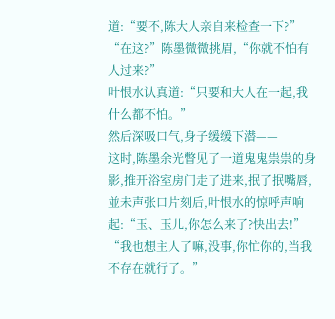道:“要不,陈大人亲自来检查一下?”
“在这?”陈墨微微挑眉,“你就不怕有人过来?”
叶恨水认真道:“只要和大人在一起,我什么都不怕。”
然后深吸口气,身子缓缓下潜——
这时,陈墨余光瞥见了一道鬼鬼祟祟的身影,推开浴室房门走了进来,抿了抿嘴唇,並未声张口片刻后,叶恨水的惊呼声响起:“玉、玉儿,你怎么来了?快出去!”
“我也想主人了嘛,没事,你忙你的,当我不存在就行了。”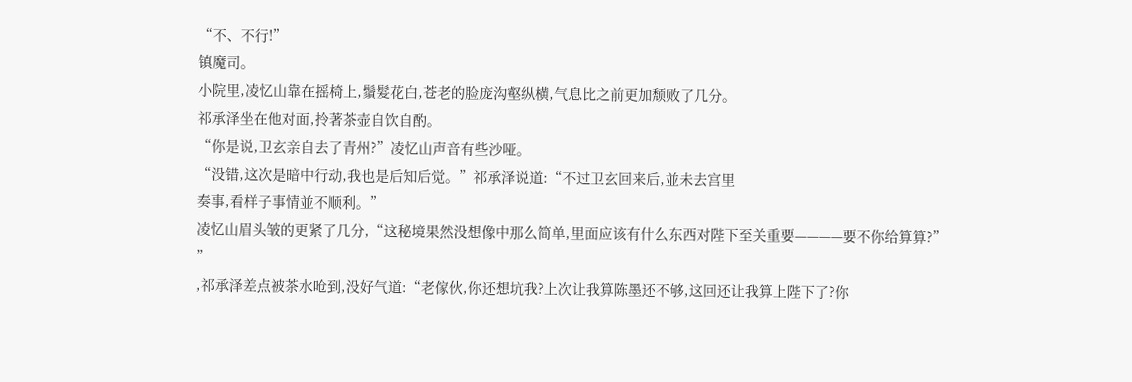“不、不行!”
镇魔司。
小院里,凌忆山靠在摇椅上,鬚髮花白,苍老的脸庞沟壑纵横,气息比之前更加颓败了几分。
祁承泽坐在他对面,拎著茶壶自饮自酌。
“你是说,卫玄亲自去了青州?”凌忆山声音有些沙哑。
“没错,这次是暗中行动,我也是后知后觉。”祁承泽说道:“不过卫玄回来后,並未去宫里
奏事,看样子事情並不顺利。”
凌忆山眉头皱的更紧了几分,“这秘境果然没想像中那么简单,里面应该有什么东西对陛下至关重要————要不你给算算?”
”
,祁承泽差点被茶水呛到,没好气道:“老傢伙,你还想坑我?上次让我算陈墨还不够,这回还让我算上陛下了?你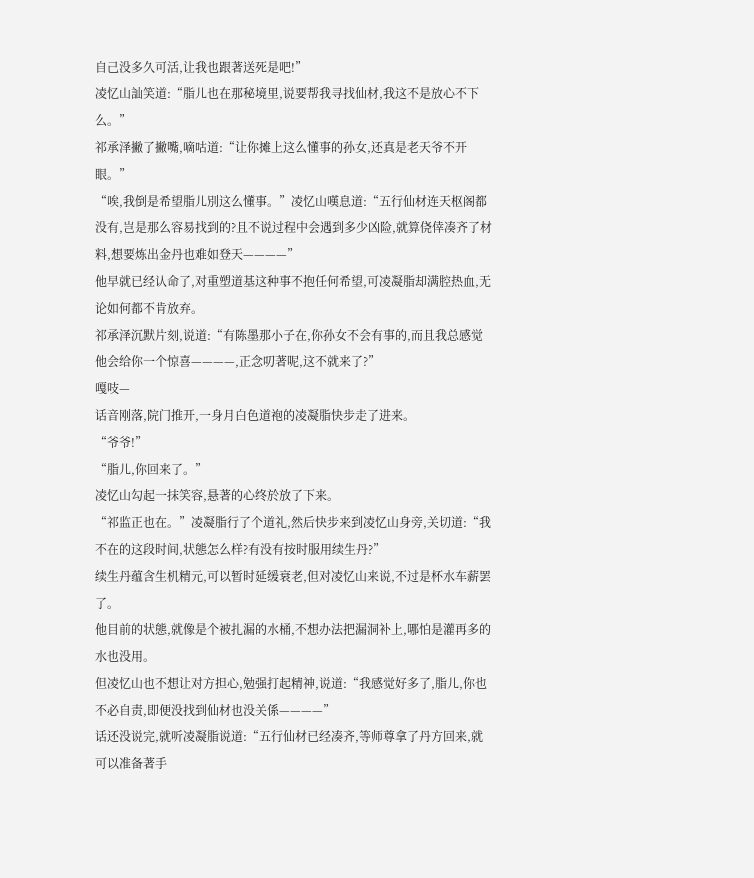自己没多久可活,让我也跟著送死是吧!”
凌忆山訕笑道:“脂儿也在那秘境里,说要帮我寻找仙材,我这不是放心不下么。”
祁承泽撇了撇嘴,嘀咕道:“让你摊上这么懂事的孙女,还真是老天爷不开眼。”
“唉,我倒是希望脂儿別这么懂事。”凌忆山嘆息道:“五行仙材连天枢阁都没有,岂是那么容易找到的?且不说过程中会遇到多少凶险,就算侥倖凑齐了材料,想要炼出金丹也难如登天————”
他早就已经认命了,对重塑道基这种事不抱任何希望,可凌凝脂却满腔热血,无论如何都不肯放弃。
祁承泽沉默片刻,说道:“有陈墨那小子在,你孙女不会有事的,而且我总感觉他会给你一个惊喜————,正念叨著呢,这不就来了?”
嘎吱—
话音刚落,院门推开,一身月白色道袍的凌凝脂快步走了进来。
“爷爷!”
“脂儿,你回来了。”
凌忆山勾起一抹笑容,悬著的心终於放了下来。
“祁监正也在。”凌凝脂行了个道礼,然后快步来到凌忆山身旁,关切道:“我不在的这段时间,状態怎么样?有没有按时服用续生丹?”
续生丹蕴含生机精元,可以暂时延缓衰老,但对凌忆山来说,不过是杯水车薪罢了。
他目前的状態,就像是个被扎漏的水桶,不想办法把漏洞补上,哪怕是灌再多的水也没用。
但凌忆山也不想让对方担心,勉强打起精神,说道:“我感觉好多了,脂儿,你也不必自责,即便没找到仙材也没关係————”
话还没说完,就听凌凝脂说道:“五行仙材已经凑齐,等师尊拿了丹方回来,就可以准备著手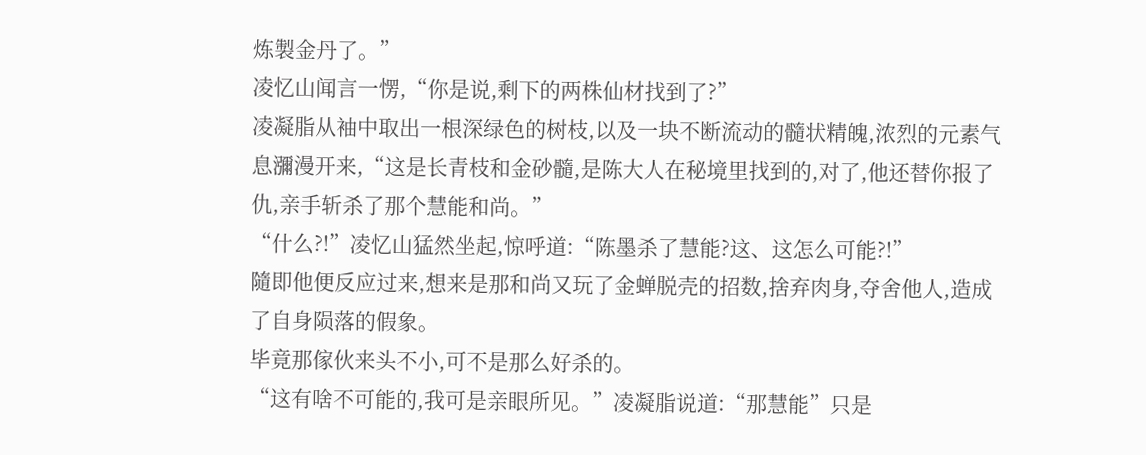炼製金丹了。”
凌忆山闻言一愣,“你是说,剩下的两株仙材找到了?”
凌凝脂从袖中取出一根深绿色的树枝,以及一块不断流动的髓状精魄,浓烈的元素气息瀰漫开来,“这是长青枝和金砂髓,是陈大人在秘境里找到的,对了,他还替你报了仇,亲手斩杀了那个慧能和尚。”
“什么?!”凌忆山猛然坐起,惊呼道:“陈墨杀了慧能?这、这怎么可能?!”
隨即他便反应过来,想来是那和尚又玩了金蝉脱壳的招数,捨弃肉身,夺舍他人,造成了自身陨落的假象。
毕竟那傢伙来头不小,可不是那么好杀的。
“这有啥不可能的,我可是亲眼所见。”凌凝脂说道:“那慧能”只是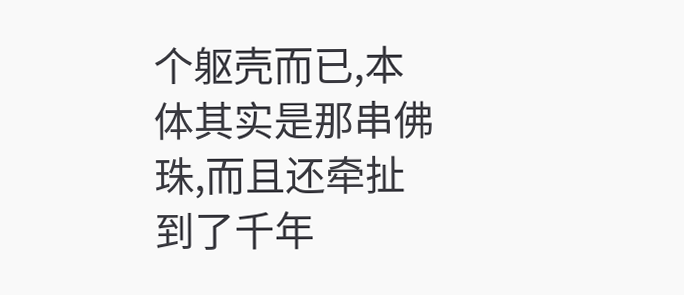个躯壳而已,本体其实是那串佛珠,而且还牵扯到了千年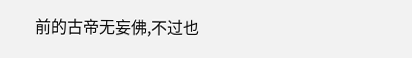前的古帝无妄佛,不过也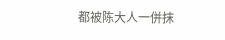都被陈大人一併抹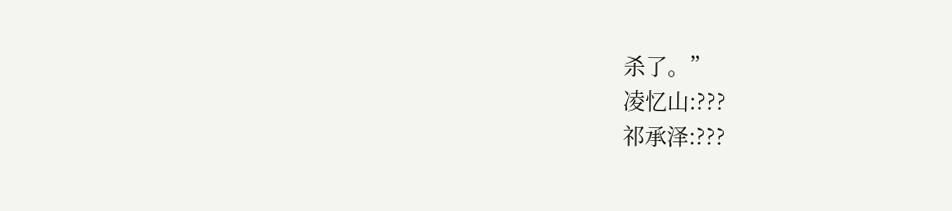杀了。”
凌忆山:???
祁承泽:???